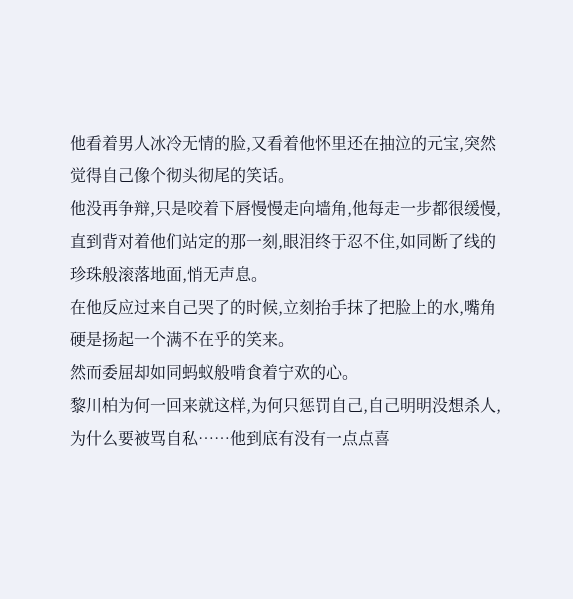他看着男人冰冷无情的脸,又看着他怀里还在抽泣的元宝,突然觉得自己像个彻头彻尾的笑话。
他没再争辩,只是咬着下唇慢慢走向墙角,他每走一步都很缓慢,直到背对着他们站定的那一刻,眼泪终于忍不住,如同断了线的珍珠般滚落地面,悄无声息。
在他反应过来自己哭了的时候,立刻抬手抹了把脸上的水,嘴角硬是扬起一个满不在乎的笑来。
然而委屈却如同蚂蚁般啃食着宁欢的心。
黎川柏为何一回来就这样,为何只惩罚自己,自己明明没想杀人,为什么要被骂自私……他到底有没有一点点喜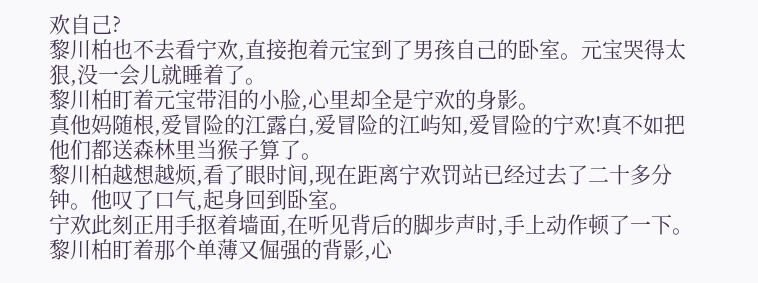欢自己?
黎川柏也不去看宁欢,直接抱着元宝到了男孩自己的卧室。元宝哭得太狠,没一会儿就睡着了。
黎川柏盯着元宝带泪的小脸,心里却全是宁欢的身影。
真他妈随根,爱冒险的江露白,爱冒险的江屿知,爱冒险的宁欢!真不如把他们都送森林里当猴子算了。
黎川柏越想越烦,看了眼时间,现在距离宁欢罚站已经过去了二十多分钟。他叹了口气,起身回到卧室。
宁欢此刻正用手抠着墙面,在听见背后的脚步声时,手上动作顿了一下。
黎川柏盯着那个单薄又倔强的背影,心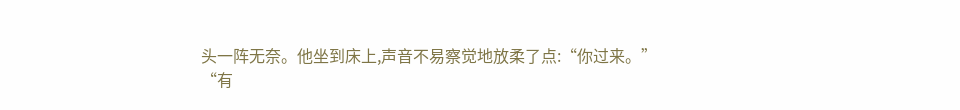头一阵无奈。他坐到床上,声音不易察觉地放柔了点:“你过来。”
“有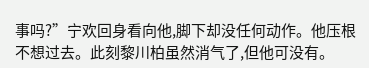事吗?”宁欢回身看向他,脚下却没任何动作。他压根不想过去。此刻黎川柏虽然消气了,但他可没有。